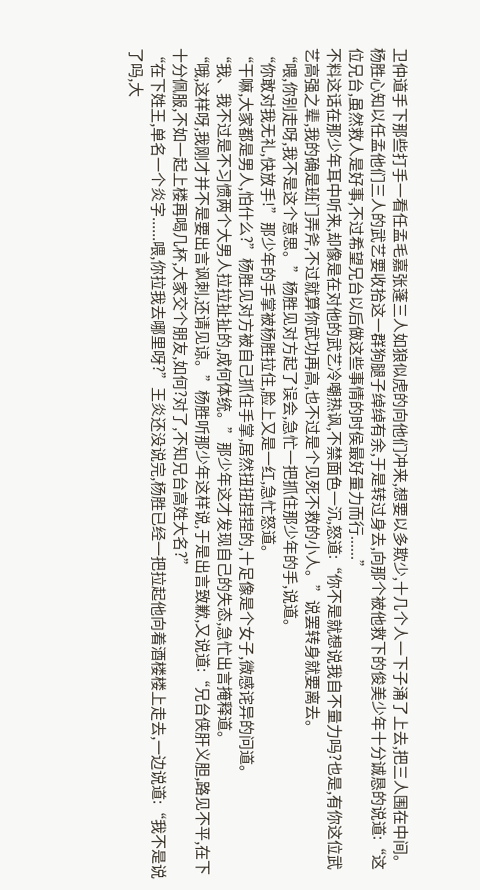卫仲道手下那些打手一看任孟毛嘉张蓬三人如狼似虎的向他们冲来,想要以多欺少,十几个人一下子涌了上去,把三人围在中间。
杨胜心知以任孟他们三人的武艺要收拾这一群狗腿子绰绰有余,于是转过身去,向那个被他救下的俊美少年十分诚恳的说道:“这位兄台,虽然救人是好事,不过希望兄台以后做这些事情的时侯最好量力而行......”
不料这话在那少年耳中听来,却像是在对他的武艺冷嘲热讽,不禁面色一沉,怒道:“你不是就想说我自不量力吗?也是,有你这位武艺高强之辈,我的确是班门弄斧,不过就算你武功再高,也不过是个见死不救的小人。”说罢转身就要离去。
“喂,你别走呀,我不是这个意思。”杨胜见对方起了误会,急忙一把抓住那少年的手,说道。
“你敢对我无礼,快放手!”那少年的手掌被杨胜拉住,脸上又是一红,急忙怒道。
“干嘛,大家都是男人,怕什么?”杨胜见对方被自己抓住手掌,居然扭扭捏捏的,十足像是个女子,微感诧异的问道。
“我、我不过是不习惯两个大男人拉拉扯扯的,成何体统。”那少年这才发现自己的失态,急忙出言掩释道。
“哦,这样呀,我刚才并不是要出言讽刺,还请见谅。”杨胜听那少年这样说,于是出言致歉,又说道:“兄台侠肝义胆,路见不平,在下十分佩服,不如一起上楼再喝几杯,大家交个朋友,如何?对了,不知兄台高姓大名?”
“在下姓王,单名一个炎字......喂,你拉我去哪里呀?”王炎还没说完,杨胜已经一把拉起他向着酒楼楼上走去,一边说道:“我不是说了吗,大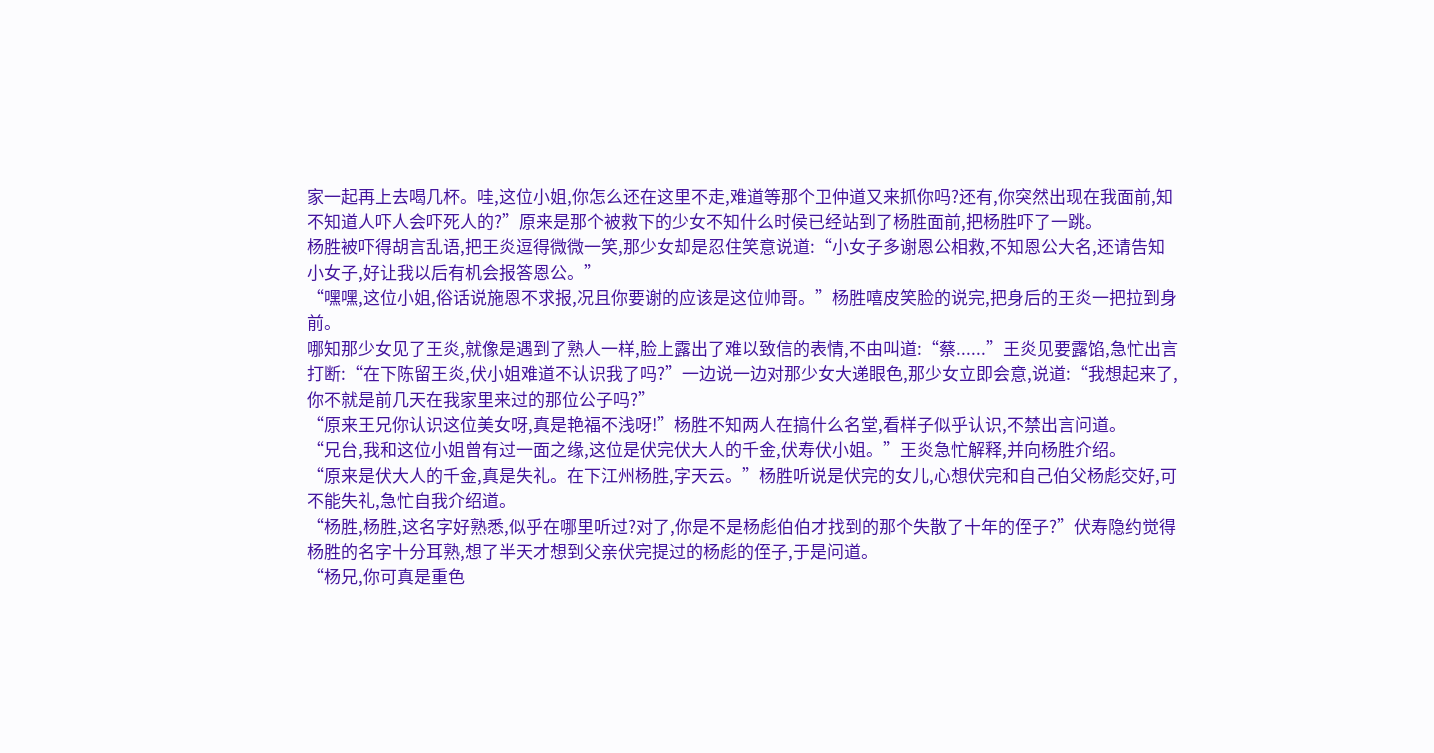家一起再上去喝几杯。哇,这位小姐,你怎么还在这里不走,难道等那个卫仲道又来抓你吗?还有,你突然出现在我面前,知不知道人吓人会吓死人的?”原来是那个被救下的少女不知什么时侯已经站到了杨胜面前,把杨胜吓了一跳。
杨胜被吓得胡言乱语,把王炎逗得微微一笑,那少女却是忍住笑意说道:“小女子多谢恩公相救,不知恩公大名,还请告知小女子,好让我以后有机会报答恩公。”
“嘿嘿,这位小姐,俗话说施恩不求报,况且你要谢的应该是这位帅哥。”杨胜嘻皮笑脸的说完,把身后的王炎一把拉到身前。
哪知那少女见了王炎,就像是遇到了熟人一样,脸上露出了难以致信的表情,不由叫道:“蔡......”王炎见要露馅,急忙出言打断:“在下陈留王炎,伏小姐难道不认识我了吗?”一边说一边对那少女大递眼色,那少女立即会意,说道:“我想起来了,你不就是前几天在我家里来过的那位公子吗?”
“原来王兄你认识这位美女呀,真是艳福不浅呀!”杨胜不知两人在搞什么名堂,看样子似乎认识,不禁出言问道。
“兄台,我和这位小姐曾有过一面之缘,这位是伏完伏大人的千金,伏寿伏小姐。”王炎急忙解释,并向杨胜介绍。
“原来是伏大人的千金,真是失礼。在下江州杨胜,字天云。”杨胜听说是伏完的女儿,心想伏完和自己伯父杨彪交好,可不能失礼,急忙自我介绍道。
“杨胜,杨胜,这名字好熟悉,似乎在哪里听过?对了,你是不是杨彪伯伯才找到的那个失散了十年的侄子?”伏寿隐约觉得杨胜的名字十分耳熟,想了半天才想到父亲伏完提过的杨彪的侄子,于是问道。
“杨兄,你可真是重色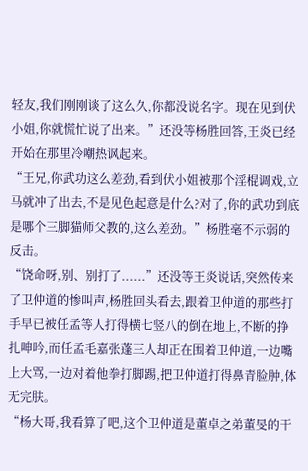轻友,我们刚刚谈了这么久,你都没说名字。现在见到伏小姐,你就慌忙说了出来。”还没等杨胜回答,王炎已经开始在那里冷嘲热讽起来。
“王兄,你武功这么差劲,看到伏小姐被那个淫棍调戏,立马就冲了出去,不是见色起意是什么?对了,你的武功到底是哪个三脚猫师父教的,这么差劲。”杨胜毫不示弱的反击。
“饶命呀,别、别打了......”还没等王炎说话,突然传来了卫仲道的惨叫声,杨胜回头看去,跟着卫仲道的那些打手早已被任孟等人打得横七竖八的倒在地上,不断的挣扎呻吟,而任孟毛嘉张蓬三人却正在围着卫仲道,一边嘴上大骂,一边对着他拳打脚踢,把卫仲道打得鼻青脸肿,体无完肤。
“杨大哥,我看算了吧,这个卫仲道是董卓之弟董旻的干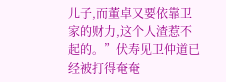儿子,而董卓又要依靠卫家的财力,这个人渣惹不起的。”伏寿见卫仲道已经被打得奄奄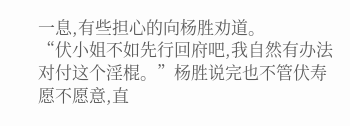一息,有些担心的向杨胜劝道。
“伏小姐不如先行回府吧,我自然有办法对付这个淫棍。”杨胜说完也不管伏寿愿不愿意,直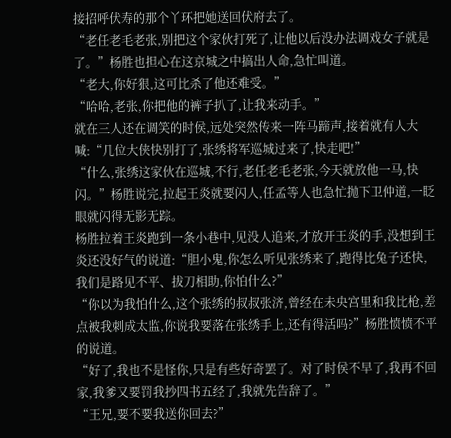接招呼伏寿的那个丫环把她送回伏府去了。
“老任老毛老张,别把这个家伙打死了,让他以后没办法调戏女子就是了。”杨胜也担心在这京城之中搞出人命,急忙叫道。
“老大,你好狠,这可比杀了他还难受。”
“哈哈,老张,你把他的裤子扒了,让我来动手。”
就在三人还在调笑的时侯,远处突然传来一阵马蹄声,接着就有人大喊:“几位大侠快别打了,张绣将军巡城过来了,快走吧!”
“什么,张绣这家伙在巡城,不行,老任老毛老张,今天就放他一马,快闪。”杨胜说完,拉起王炎就要闪人,任孟等人也急忙抛下卫仲道,一眨眼就闪得无影无踪。
杨胜拉着王炎跑到一条小巷中,见没人追来,才放开王炎的手,没想到王炎还没好气的说道:“胆小鬼,你怎么听见张绣来了,跑得比兔子还快,我们是路见不平、拔刀相助,你怕什么?”
“你以为我怕什么,这个张绣的叔叔张济,曾经在未央宫里和我比枪,差点被我刺成太监,你说我要落在张绣手上,还有得活吗?”杨胜愤愤不平的说道。
“好了,我也不是怪你,只是有些好奇罢了。对了时侯不早了,我再不回家,我爹又要罚我抄四书五经了,我就先告辞了。”
“王兄,要不要我送你回去?”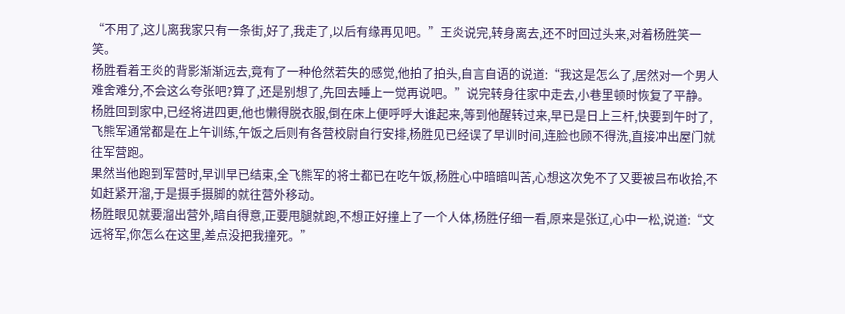“不用了,这儿离我家只有一条街,好了,我走了,以后有缘再见吧。”王炎说完,转身离去,还不时回过头来,对着杨胜笑一笑。
杨胜看着王炎的背影渐渐远去,竟有了一种伧然若失的感觉,他拍了拍头,自言自语的说道:“我这是怎么了,居然对一个男人难舍难分,不会这么夸张吧?算了,还是别想了,先回去睡上一觉再说吧。”说完转身往家中走去,小巷里顿时恢复了平静。
杨胜回到家中,已经将进四更,他也懒得脱衣服,倒在床上便呼呼大谁起来,等到他醒转过来,早已是日上三杆,快要到午时了,飞熊军通常都是在上午训练,午饭之后则有各营校尉自行安排,杨胜见已经误了早训时间,连脸也顾不得洗,直接冲出屋门就往军营跑。
果然当他跑到军营时,早训早已结束,全飞熊军的将士都已在吃午饭,杨胜心中暗暗叫苦,心想这次免不了又要被吕布收拾,不如赶紧开溜,于是摄手摄脚的就往营外移动。
杨胜眼见就要溜出营外,暗自得意,正要甩腿就跑,不想正好撞上了一个人体,杨胜仔细一看,原来是张辽,心中一松,说道:“文远将军,你怎么在这里,差点没把我撞死。”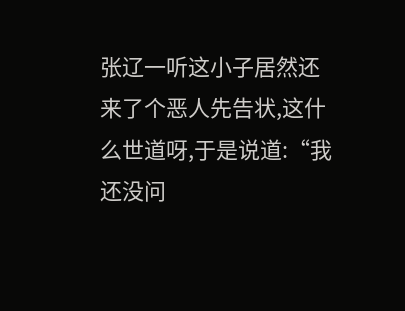张辽一听这小子居然还来了个恶人先告状,这什么世道呀,于是说道:“我还没问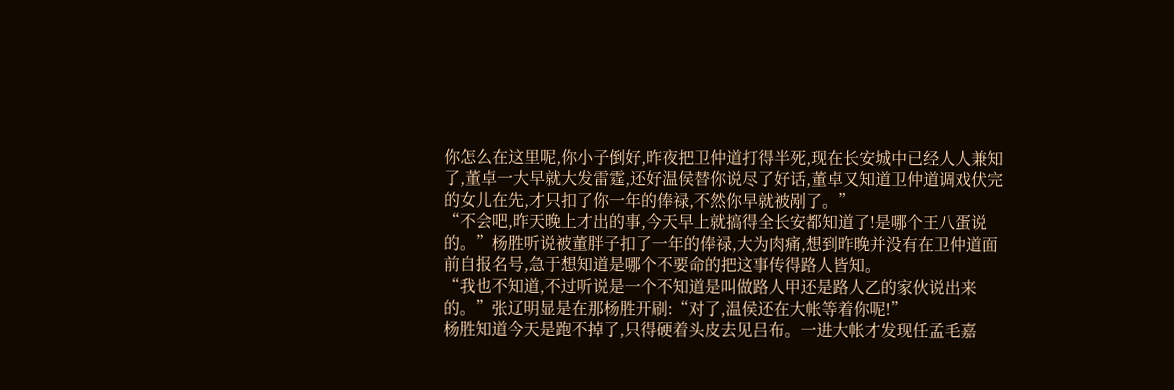你怎么在这里呢,你小子倒好,昨夜把卫仲道打得半死,现在长安城中已经人人兼知了,董卓一大早就大发雷霆,还好温侯替你说尽了好话,董卓又知道卫仲道调戏伏完的女儿在先,才只扣了你一年的俸禄,不然你早就被剐了。”
“不会吧,昨天晚上才出的事,今天早上就搞得全长安都知道了!是哪个王八蛋说的。”杨胜听说被董胖子扣了一年的俸禄,大为肉痛,想到昨晚并没有在卫仲道面前自报名号,急于想知道是哪个不要命的把这事传得路人皆知。
“我也不知道,不过听说是一个不知道是叫做路人甲还是路人乙的家伙说出来的。”张辽明显是在那杨胜开刷:“对了,温侯还在大帐等着你呢!”
杨胜知道今天是跑不掉了,只得硬着头皮去见吕布。一进大帐才发现任孟毛嘉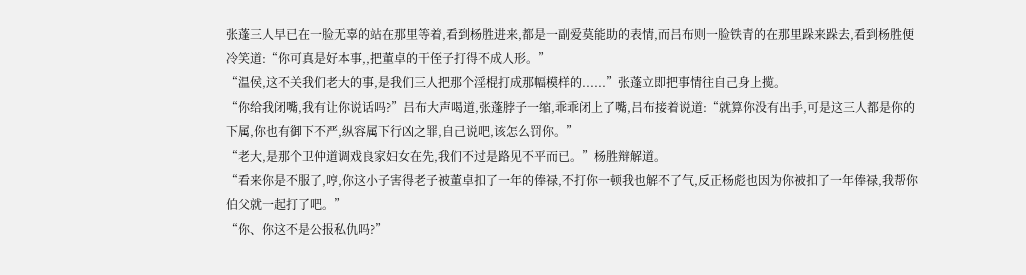张蓬三人早已在一脸无辜的站在那里等着,看到杨胜进来,都是一副爱莫能助的表情,而吕布则一脸铁青的在那里跺来跺去,看到杨胜便冷笑道:“你可真是好本事,,把董卓的干侄子打得不成人形。”
“温侯,这不关我们老大的事,是我们三人把那个淫棍打成那幅模样的......”张蓬立即把事情往自己身上揽。
“你给我闭嘴,我有让你说话吗?”吕布大声喝道,张蓬脖子一缩,乖乖闭上了嘴,吕布接着说道:“就算你没有出手,可是这三人都是你的下属,你也有御下不严,纵容属下行凶之罪,自己说吧,该怎么罚你。”
“老大,是那个卫仲道调戏良家妇女在先,我们不过是路见不平而已。”杨胜辩解道。
“看来你是不服了,哼,你这小子害得老子被董卓扣了一年的俸禄,不打你一顿我也解不了气,反正杨彪也因为你被扣了一年俸禄,我帮你伯父就一起打了吧。”
“你、你这不是公报私仇吗?”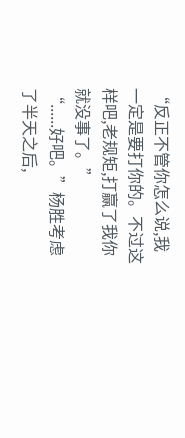“反正不管你怎么说,我一定是要打你的。不过这样吧,老规矩,打赢了我你就没事了。”
“......好吧。”杨胜考虑了半天之后,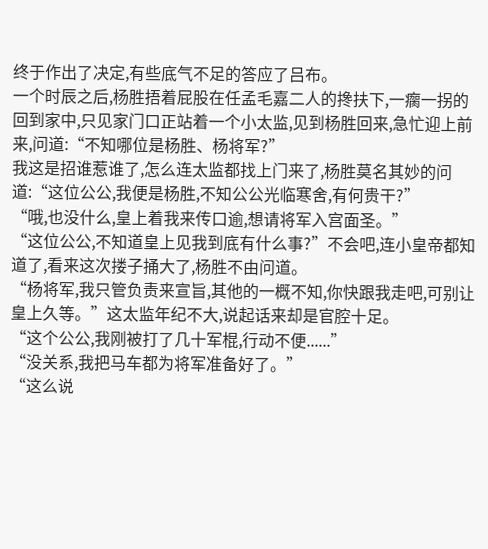终于作出了决定,有些底气不足的答应了吕布。
一个时辰之后,杨胜捂着屁股在任孟毛嘉二人的搀扶下,一瘸一拐的回到家中,只见家门口正站着一个小太监,见到杨胜回来,急忙迎上前来,问道:“不知哪位是杨胜、杨将军?”
我这是招谁惹谁了,怎么连太监都找上门来了,杨胜莫名其妙的问道:“这位公公,我便是杨胜,不知公公光临寒舍,有何贵干?”
“哦,也没什么,皇上着我来传口逾,想请将军入宫面圣。”
“这位公公,不知道皇上见我到底有什么事?”不会吧,连小皇帝都知道了,看来这次搂子捅大了,杨胜不由问道。
“杨将军,我只管负责来宣旨,其他的一概不知,你快跟我走吧,可别让皇上久等。”这太监年纪不大,说起话来却是官腔十足。
“这个公公,我刚被打了几十军棍,行动不便......”
“没关系,我把马车都为将军准备好了。”
“这么说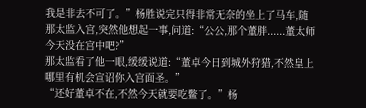我是非去不可了。”杨胜说完只得非常无奈的坐上了马车,随那太监入宫,突然他想起一事,问道:“公公,那个董胖......董太师今天没在宫中吧?”
那太监看了他一眼,缓缓说道:“董卓今日到城外狩猎,不然皇上哪里有机会宣诏你入宫面圣。”
“还好董卓不在,不然今天就要吃鳖了。”杨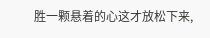胜一颗悬着的心这才放松下来,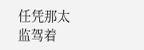任凭那太监驾着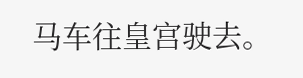马车往皇宫驶去。